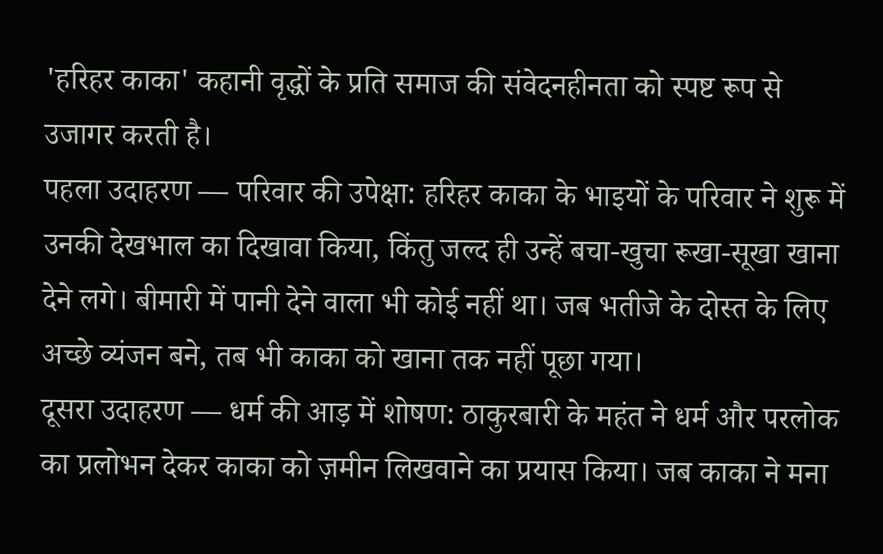'हरिहर काका' कहानी वृद्धों के प्रति समाज की संवेदनहीनता को स्पष्ट रूप से उजागर करती है।
पहला उदाहरण — परिवार की उपेक्षा: हरिहर काका के भाइयों के परिवार ने शुरू में उनकी देखभाल का दिखावा किया, किंतु जल्द ही उन्हें बचा-खुचा रूखा-सूखा खाना देने लगे। बीमारी में पानी देने वाला भी कोई नहीं था। जब भतीजे के दोस्त के लिए अच्छे व्यंजन बने, तब भी काका को खाना तक नहीं पूछा गया।
दूसरा उदाहरण — धर्म की आड़ में शोषण: ठाकुरबारी के महंत ने धर्म और परलोक का प्रलोभन देकर काका को ज़मीन लिखवाने का प्रयास किया। जब काका ने मना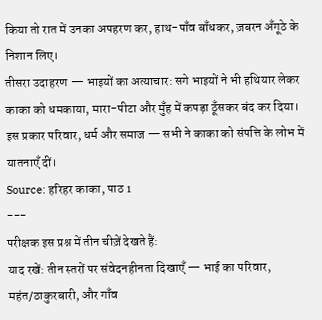किया तो रात में उनका अपहरण कर, हाथ-पाँव बाँधकर, ज़बरन अँगूठे के निशान लिए।
तीसरा उदाहरण — भाइयों का अत्याचार: सगे भाइयों ने भी हथियार लेकर काका को धमकाया, मारा-पीटा और मुँह में कपड़ा ठूँसकर बंद कर दिया।
इस प्रकार परिवार, धर्म और समाज — सभी ने काका को संपत्ति के लोभ में यातनाएँ दीं।
Source: हरिहर काका, पाठ 1
---
परीक्षक इस प्रश्न में तीन चीज़ें देखते हैं:
याद रखें: तीन स्तरों पर संवेदनहीनता दिखाएँ — भाई का परिवार, महंत/ठाकुरबारी, और गाँव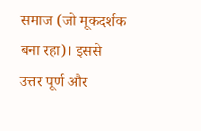समाज (जो मूकदर्शक बना रहा)। इससे उत्तर पूर्ण और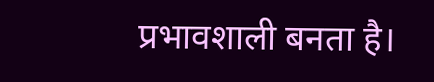प्रभावशाली बनता है।